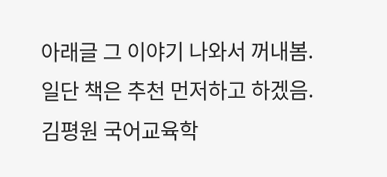아래글 그 이야기 나와서 꺼내봄.
일단 책은 추천 먼저하고 하겠음.
김평원 국어교육학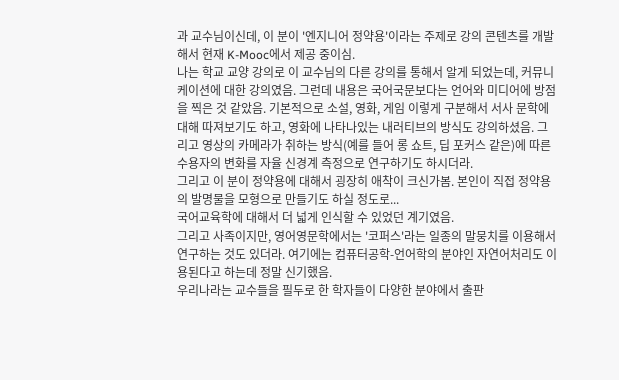과 교수님이신데, 이 분이 '엔지니어 정약용'이라는 주제로 강의 콘텐츠를 개발해서 현재 K-Mooc에서 제공 중이심.
나는 학교 교양 강의로 이 교수님의 다른 강의를 통해서 알게 되었는데, 커뮤니케이션에 대한 강의였음. 그런데 내용은 국어국문보다는 언어와 미디어에 방점을 찍은 것 같았음. 기본적으로 소설, 영화, 게임 이렇게 구분해서 서사 문학에 대해 따져보기도 하고, 영화에 나타나있는 내러티브의 방식도 강의하셨음. 그리고 영상의 카메라가 취하는 방식(예를 들어 롱 쇼트, 딥 포커스 같은)에 따른 수용자의 변화를 자율 신경계 측정으로 연구하기도 하시더라.
그리고 이 분이 정약용에 대해서 굉장히 애착이 크신가봄. 본인이 직접 정약용의 발명물을 모형으로 만들기도 하실 정도로...
국어교육학에 대해서 더 넓게 인식할 수 있었던 계기였음.
그리고 사족이지만, 영어영문학에서는 '코퍼스'라는 일종의 말뭉치를 이용해서 연구하는 것도 있더라. 여기에는 컴퓨터공학-언어학의 분야인 자연어처리도 이용된다고 하는데 정말 신기했음.
우리나라는 교수들을 필두로 한 학자들이 다양한 분야에서 출판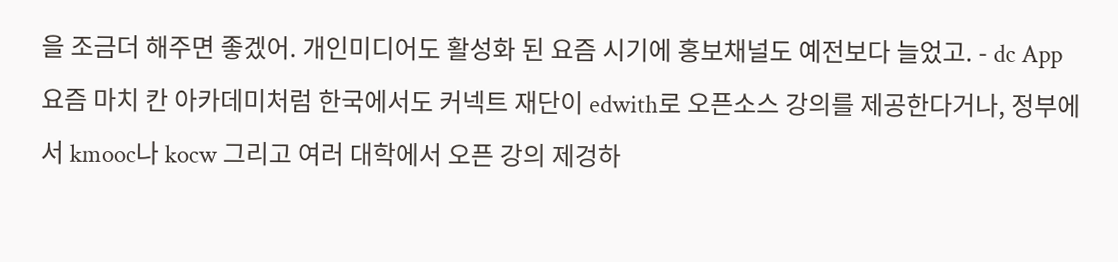을 조금더 해주면 좋겠어. 개인미디어도 활성화 된 요즘 시기에 홍보채널도 예전보다 늘었고. - dc App
요즘 마치 칸 아카데미처럼 한국에서도 커넥트 재단이 edwith로 오픈소스 강의를 제공한다거나, 정부에서 kmooc나 kocw 그리고 여러 대학에서 오픈 강의 제겅하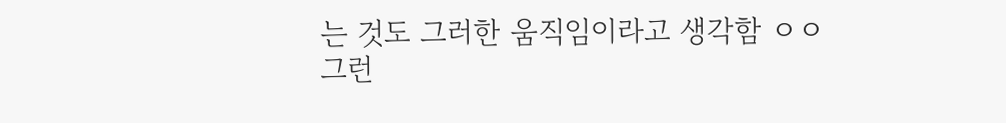는 것도 그러한 움직임이라고 생각함 ㅇㅇ
그런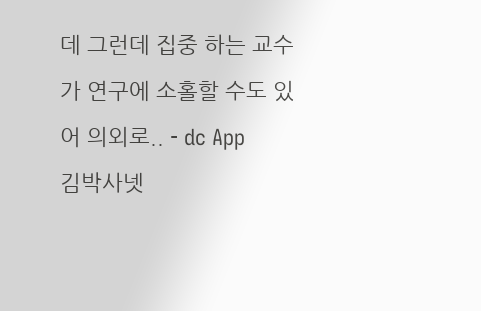데 그런데 집중 하는 교수가 연구에 소홀할 수도 있어 의외로.. - dc App
김박사넷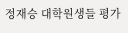정재승 대학원생들 평가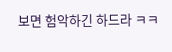보면 험악하긴 하드라 ㅋㅋ